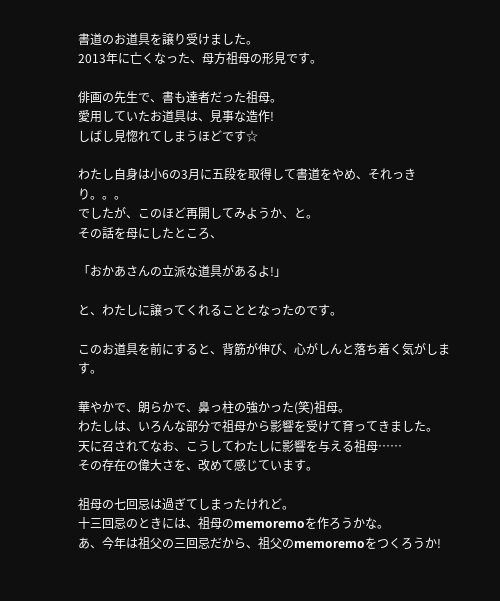書道のお道具を譲り受けました。
2013年に亡くなった、母方祖母の形見です。

俳画の先生で、書も達者だった祖母。
愛用していたお道具は、見事な造作!
しばし見惚れてしまうほどです☆

わたし自身は小6の3月に五段を取得して書道をやめ、それっきり。。。
でしたが、このほど再開してみようか、と。
その話を母にしたところ、

「おかあさんの立派な道具があるよ!」

と、わたしに譲ってくれることとなったのです。

このお道具を前にすると、背筋が伸び、心がしんと落ち着く気がします。

華やかで、朗らかで、鼻っ柱の強かった(笑)祖母。
わたしは、いろんな部分で祖母から影響を受けて育ってきました。
天に召されてなお、こうしてわたしに影響を与える祖母……
その存在の偉大さを、改めて感じています。

祖母の七回忌は過ぎてしまったけれど。
十三回忌のときには、祖母のmemoremoを作ろうかな。
あ、今年は祖父の三回忌だから、祖父のmemoremoをつくろうか!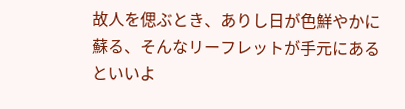故人を偲ぶとき、ありし日が色鮮やかに蘇る、そんなリーフレットが手元にあるといいよ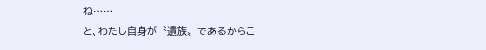ね……
と、わたし自身が〝遺族〟であるからこ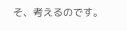そ、考えるのです。